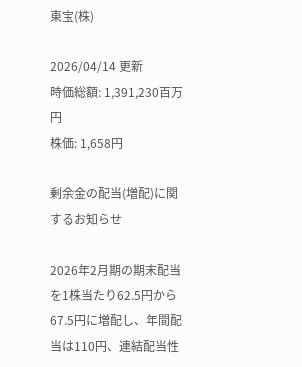東宝(株)

2026/04/14 更新
時価総額: 1,391,230百万円
株価: 1,658円

剰余金の配当(増配)に関するお知らせ

2026年2月期の期末配当を1株当たり62.5円から67.5円に増配し、年間配当は110円、連結配当性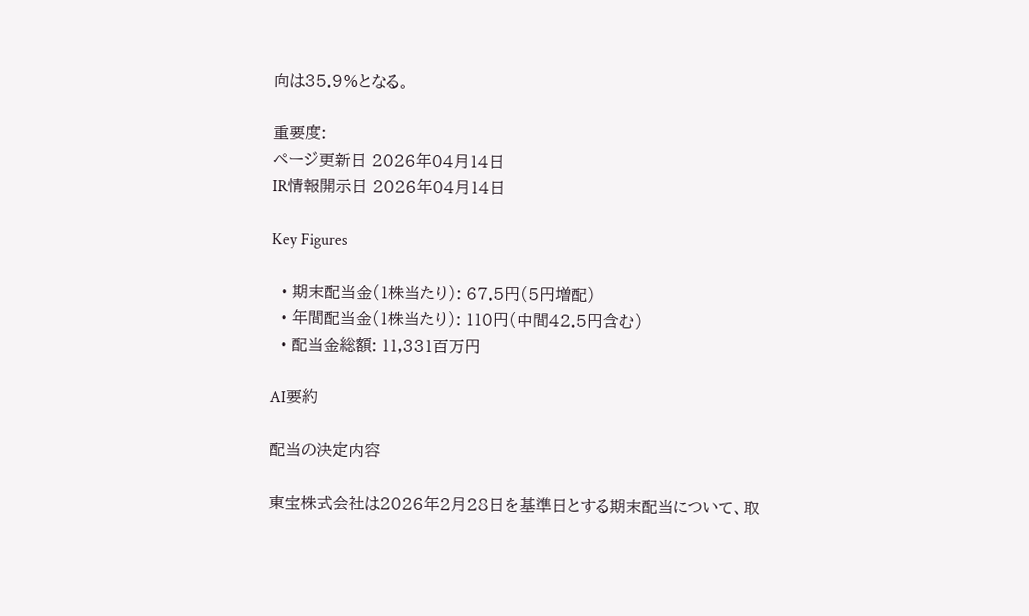向は35.9%となる。

重要度:
ページ更新日 2026年04月14日
IR情報開示日 2026年04月14日

Key Figures

  • 期末配当金(1株当たり): 67.5円(5円増配)
  • 年間配当金(1株当たり): 110円(中間42.5円含む)
  • 配当金総額: 11,331百万円

AI要約

配当の決定内容

東宝株式会社は2026年2月28日を基準日とする期末配当について、取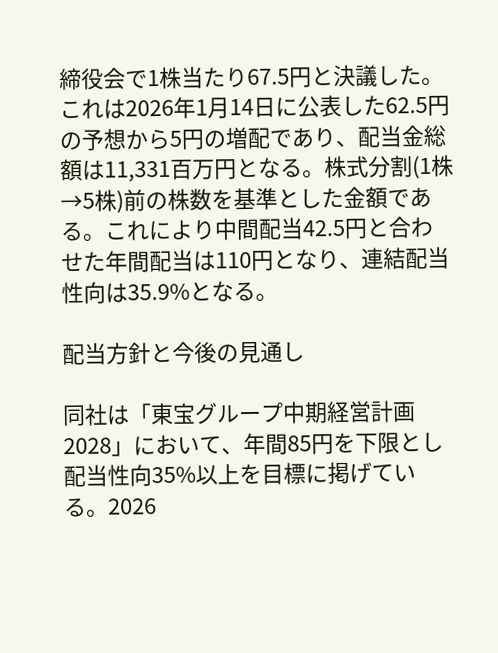締役会で1株当たり67.5円と決議した。これは2026年1月14日に公表した62.5円の予想から5円の増配であり、配当金総額は11,331百万円となる。株式分割(1株→5株)前の株数を基準とした金額である。これにより中間配当42.5円と合わせた年間配当は110円となり、連結配当性向は35.9%となる。

配当方針と今後の見通し

同社は「東宝グループ中期経営計画2028」において、年間85円を下限とし配当性向35%以上を目標に掲げている。2026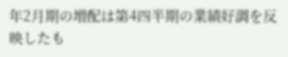年2月期の増配は第4四半期の業績好調を反映したも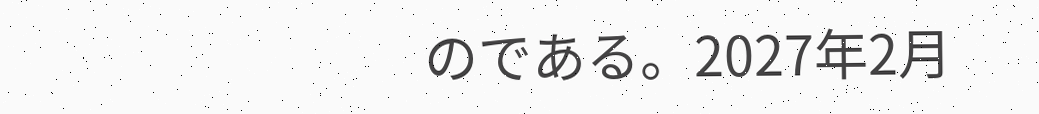のである。2027年2月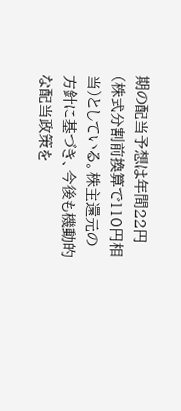期の配当予想は年間22円(株式分割前換算で110円相当)としている。株主還元の方針に基づき、今後も機動的な配当政策を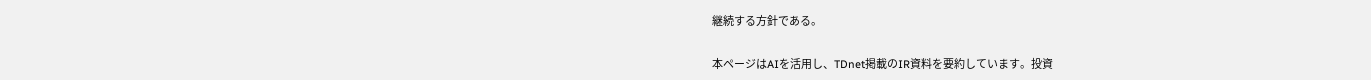継続する方針である。

本ページはAIを活用し、TDnet掲載のIR資料を要約しています。投資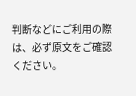判断などにご利用の際は、必ず原文をご確認ください。